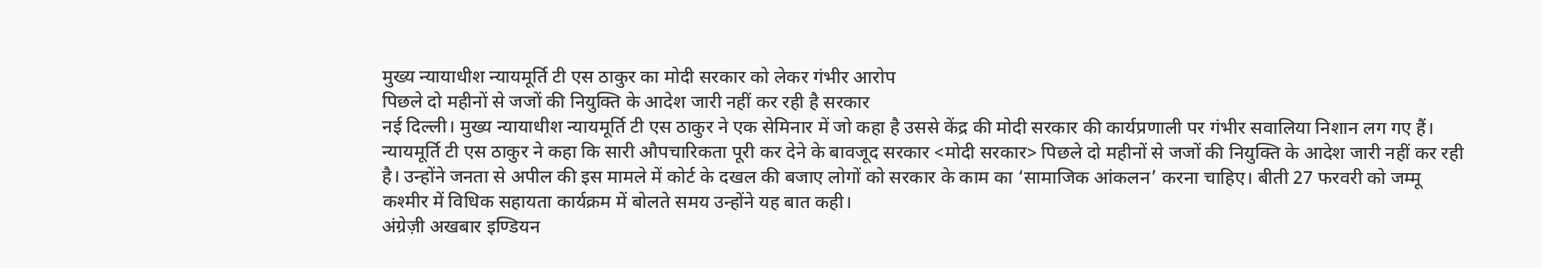मुख्य न्यायाधीश न्यायमूर्ति टी एस ठाकुर का मोदी सरकार को लेकर गंभीर आरोप
पिछले दो महीनों से जजों की नियुक्ति के आदेश जारी नहीं कर रही है सरकार
नई दिल्ली। मुख्य न्यायाधीश न्यायमूर्ति टी एस ठाकुर ने एक सेमिनार में जो कहा है उससे केंद्र की मोदी सरकार की कार्यप्रणाली पर गंभीर सवालिया निशान लग गए हैं।
न्यायमूर्ति टी एस ठाकुर ने कहा कि सारी औपचारिकता पूरी कर देने के बावजूद सरकार <मोदी सरकार> पिछले दो महीनों से जजों की नियुक्ति के आदेश जारी नहीं कर रही है। उन्होंने जनता से अपील की इस मामले में कोर्ट के दखल की बजाए लोगों को सरकार के काम का ‘सामाजिक आंकलन’ करना चाहिए। बीती 27 फरवरी को जम्मू कश्मीर में विधिक सहायता कार्यक्रम में बोलते समय उन्होंने यह बात कही।
अंग्रेज़ी अखबार इण्डियन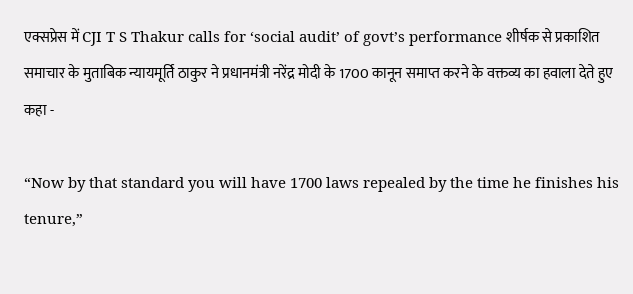एक्सप्रेस में CJI T S Thakur calls for ‘social audit’ of govt’s performance शीर्षक से प्रकाशित समाचार के मुताबिक न्यायमूर्ति ठाकुर ने प्रधानमंत्री नरेंद्र मोदी के 1700 कानून समाप्त करने के वक्तव्य का हवाला देते हुए कहा -

“Now by that standard you will have 1700 laws repealed by the time he finishes his tenure,”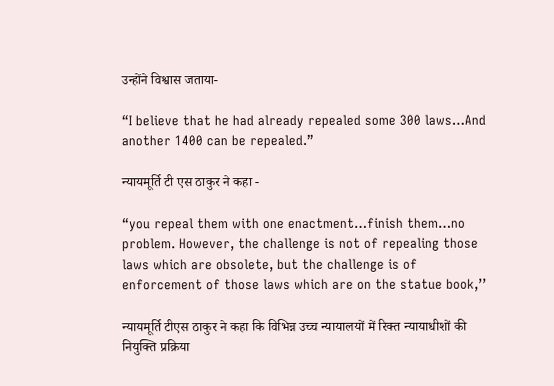उन्होंने विश्वास जताया-

“I believe that he had already repealed some 300 laws…And another 1400 can be repealed.”

न्यायमूर्ति टी एस ठाकुर ने कहा -

“you repeal them with one enactment…finish them…no problem. However, the challenge is not of repealing those laws which are obsolete, but the challenge is of enforcement of those laws which are on the statue book,’’

न्यायमूर्ति टीएस ठाकुर ने कहा कि विभिन्न उच्च न्यायालयों में रिक्त न्यायाधीशों की नियुक्ति प्रक्रिया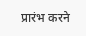प्रारंभ करने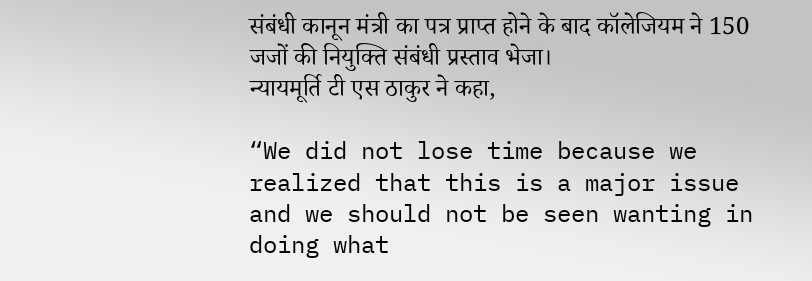संबंधी कानून मंत्री का पत्र प्राप्त होने के बाद कॉलेजियम ने 150 जजों की नियुक्ति संबंधी प्रस्ताव भेजा।
न्यायमूर्ति टी एस ठाकुर ने कहा,

“We did not lose time because we realized that this is a major issue and we should not be seen wanting in doing what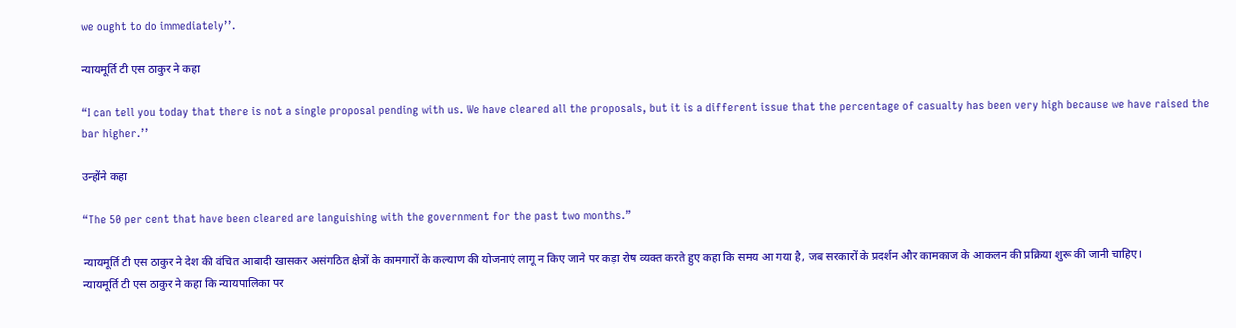we ought to do immediately’’.

न्यायमूर्ति टी एस ठाकुर ने कहा

“I can tell you today that there is not a single proposal pending with us. We have cleared all the proposals, but it is a different issue that the percentage of casualty has been very high because we have raised the bar higher.’’

उन्होंने कहा

“The 50 per cent that have been cleared are languishing with the government for the past two months.”

न्यायमूर्ति टी एस ठाकुर ने देश की वंचित आबादी खासकर असंगठित क्षेत्रों के कामगारों के कल्याण की योजनाएं लागू न किए जाने पर कड़ा रोष व्यक्त करते हुए कहा कि समय आ गया है, जब सरकारों के प्रदर्शन और कामकाज के आकलन की प्रक्रिया शुरू की जानी चाहिए।
न्यायमूर्ति टी एस ठाकुर ने कहा कि न्यायपालिका पर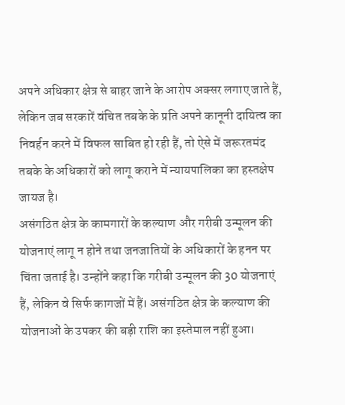अपने अधिकार क्षेत्र से बाहर जाने के आरोप अक्सर लगाए जाते हैं, लेकिन जब सरकारें वंचित तबके के प्रति अपने कानूनी दायित्व का निवर्हन करने में विफल साबित हो रही हैं, तो ऐसे में जरूरतमंद तबके के अधिकारों को लागू कराने में न्यायपालिका का हस्तक्षेप जायज है।
असंगठित क्षेत्र के कामगारों के कल्याण और गरीबी उन्मूलन की योजनाएं लागू न होने तथा जनजातियों के अधिकारों के हनन पर चिंता जताई है। उन्होंने कहा कि गरीबी उन्मूलन की 30 योजनाएं हैं, लेकिन वे सिर्फ कागजों में हैं। असंगठित क्षेत्र के कल्याण की योजनाओं के उपकर की बड़ी राशि का इस्तेमाल नहीं हुआ।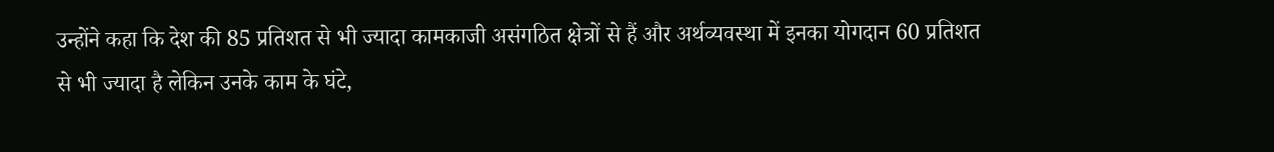उन्होंने कहा कि देश की 85 प्रतिशत से भी ज्यादा कामकाजी असंगठित क्षेत्रों से हैं और अर्थव्यवस्था में इनका योगदान 60 प्रतिशत से भी ज्यादा है लेकिन उनके काम के घंटे,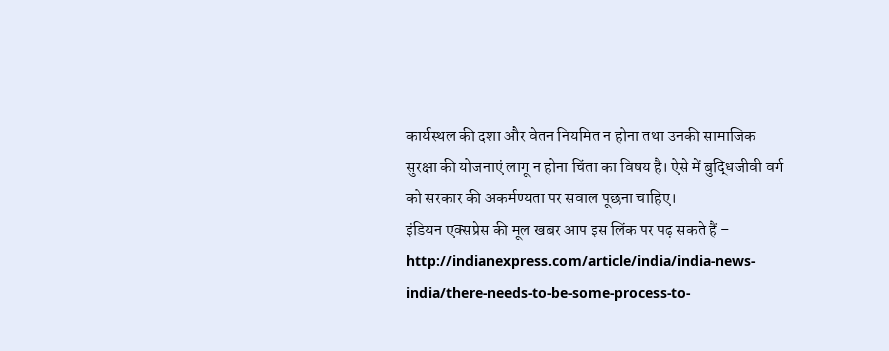कार्यस्थल की दशा और वेतन नियमित न होना तथा उनकी सामाजिक सुरक्षा की योजनाएं लागू न होना चिंता का विषय है। ऐसे में बुद्धिजीवी वर्ग को सरकार की अकर्मण्यता पर सवाल पूछना चाहिए।
इंडियन एक्सप्रेस की मूल खबर आप इस लिंक पर पढ़ सकते हैं –
http://indianexpress.com/article/india/india-news-india/there-needs-to-be-some-process-to-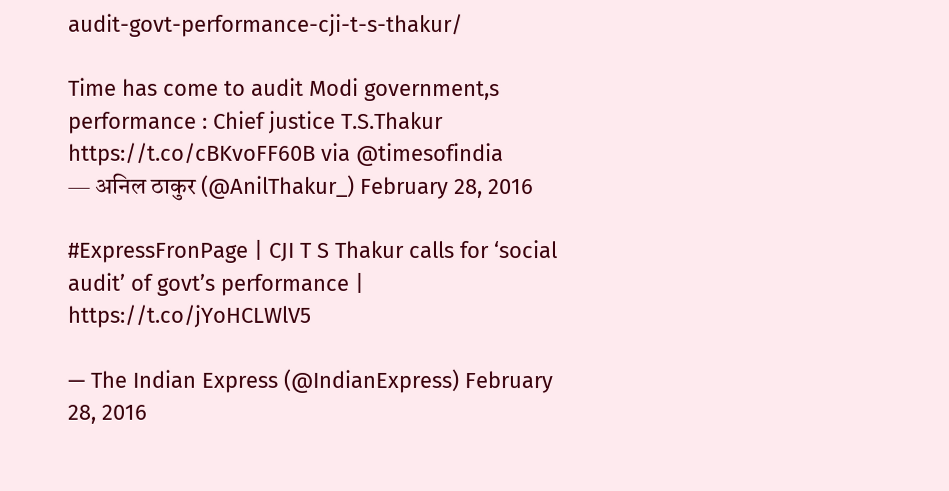audit-govt-performance-cji-t-s-thakur/

Time has come to audit Modi government,s performance : Chief justice T.S.Thakur https://t.co/cBKvoFF60B via @timesofindia
— अनिल ठाकुर (@AnilThakur_) February 28, 2016

#ExpressFronPage | CJI T S Thakur calls for ‘social audit’ of govt’s performance | https://t.co/jYoHCLWlV5

— The Indian Express (@IndianExpress) February 28, 2016